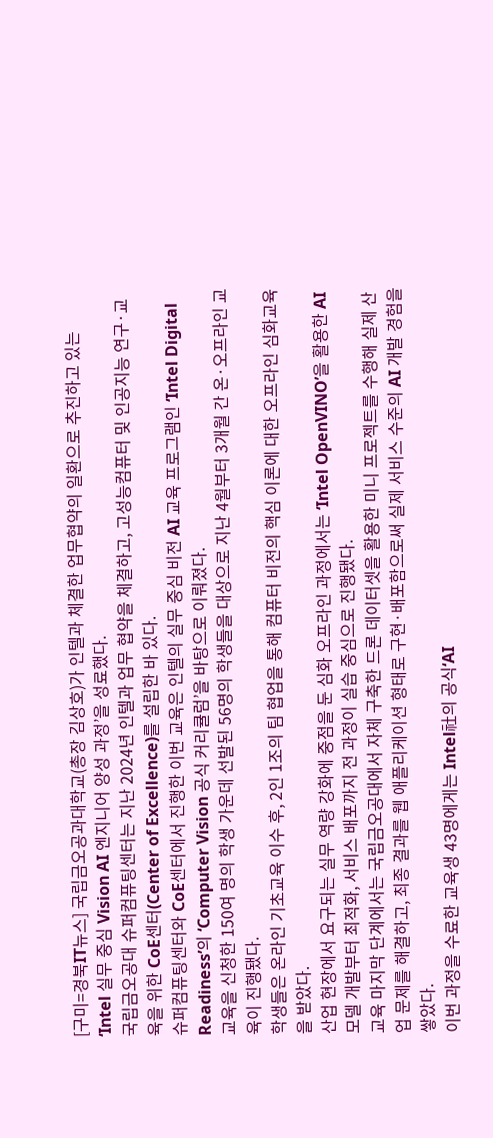[구미=경북IT뉴스] 국립금오공과대학교(총장 김상호)가 인텔과 체결한 업무협약의 일환으로 추진하고 있는 ‘Intel 실무 중심 Vision AI 엔지니어 양성 과정’을 성료했다.
국립금오공대 슈퍼컴퓨팅센터는 지난 2024년 인텔과 업무 협약을 체결하고, 고성능컴퓨터 및 인공지능 연구·교육을 위한 CoE센터(Center of Excellence)를 설립한 바 있다.
슈퍼컴퓨팅센터와 CoE센터에서 진행한 이번 교육은 인텔의 실무 중심 비전 AI 교육 프로그램인 ‘Intel Digital Readiness’의 ‘Computer Vision 공식 커리큘럼’을 바탕으로 이뤄졌다.
교육을 신청한 150여 명의 학생 가운데 선발된 56명의 학생들을 대상으로 지난 4월부터 3개월 간 온·오프라인 교육이 진행됐다.
학생들은 온라인 기초교육 이수 후, 2인 1조의 팀 협업을 통해 컴퓨터 비전의 핵심 이론에 대한 오프라인 심화교육을 받았다.
산업 현장에서 요구되는 실무 역량 강화에 중점을 둔 심화 오프라인 과정에서는 ‘Intel OpenVINO’을 활용한 AI 모델 개발부터 최적화, 서비스 배포까지 전 과정이 실습 중심으로 진행됐다.
교육 마지막 단계에서는 국립금오공대에서 자체 구축한 드론 데이터셋을 활용한 미니 프로젝트를 수행해 실제 산업 문제를 해결하고, 최종 결과를 웹 애플리케이션 형태로 구현·배포함으로써 실제 서비스 수준의 AI 개발 경험을 쌓았다.
이번 과정을 수료한 교육생 43명에게는 Intel社의 공식‘AI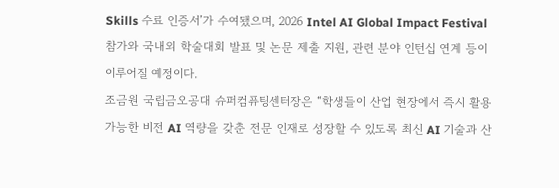Skills 수료 인증서’가 수여됐으며, 2026 Intel AI Global Impact Festival 참가와 국내외 학술대회 발표 및 논문 제출 지원, 관련 분야 인턴십 연계 등이 이루어질 예정이다.
조금원 국립금오공대 슈퍼컴퓨팅센터장은 “학생들이 산업 현장에서 즉시 활용 가능한 비전 AI 역량을 갖춘 전문 인재로 성장할 수 있도록 최신 AI 기술과 산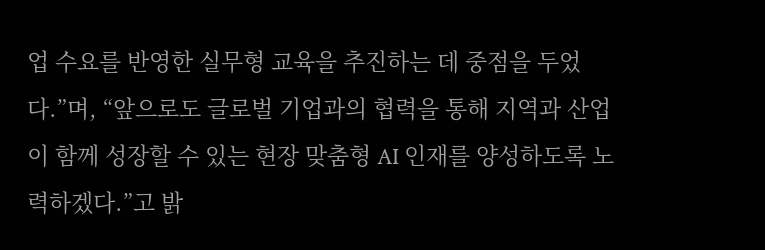업 수요를 반영한 실무형 교육을 추진하는 데 중점을 두었다.”며, “앞으로도 글로벌 기업과의 협력을 통해 지역과 산업이 함께 성장할 수 있는 현장 맞춤형 AI 인재를 양성하도록 노력하겠다.”고 밝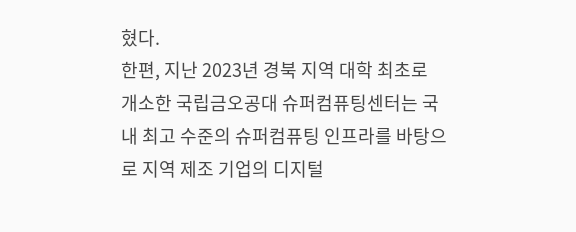혔다.
한편, 지난 2023년 경북 지역 대학 최초로 개소한 국립금오공대 슈퍼컴퓨팅센터는 국내 최고 수준의 슈퍼컴퓨팅 인프라를 바탕으로 지역 제조 기업의 디지털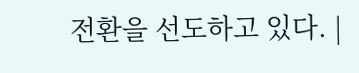전환을 선도하고 있다. |